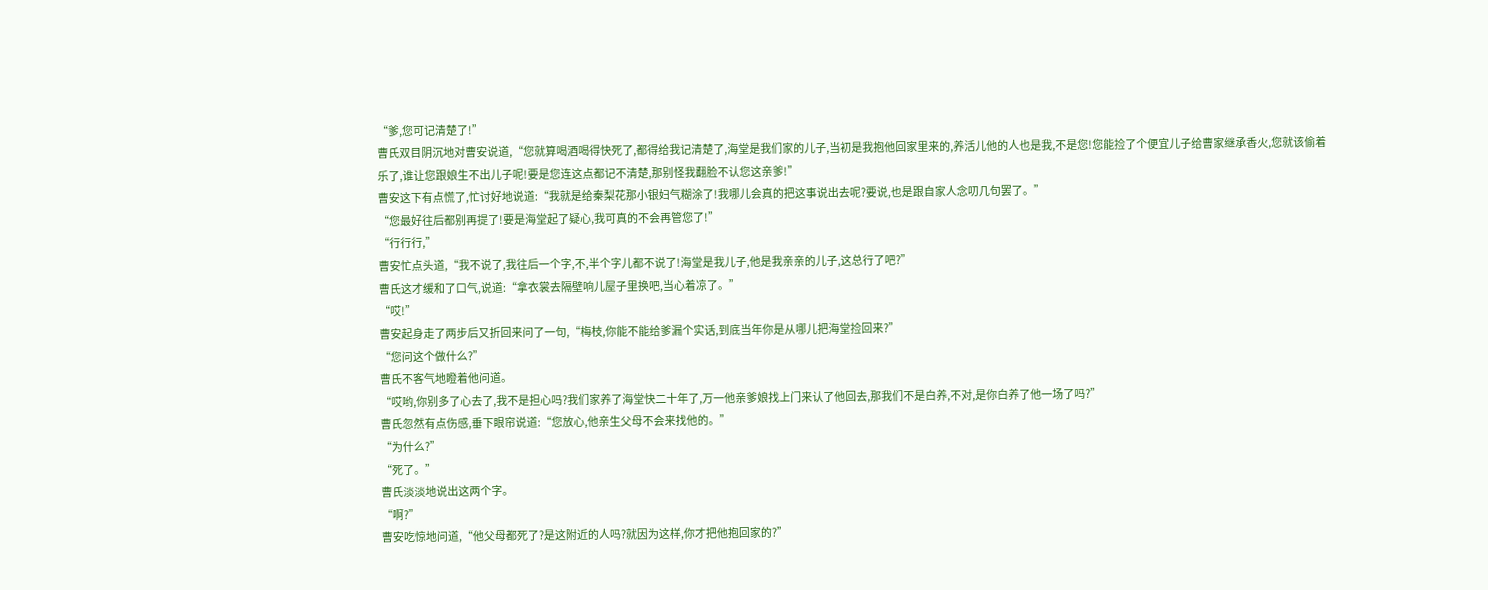“爹,您可记清楚了!”
曹氏双目阴沉地对曹安说道,“您就算喝酒喝得快死了,都得给我记清楚了,海堂是我们家的儿子,当初是我抱他回家里来的,养活儿他的人也是我,不是您!您能捡了个便宜儿子给曹家继承香火,您就该偷着乐了,谁让您跟娘生不出儿子呢!要是您连这点都记不清楚,那别怪我翻脸不认您这亲爹!”
曹安这下有点慌了,忙讨好地说道:“我就是给秦梨花那小银妇气糊涂了!我哪儿会真的把这事说出去呢?要说,也是跟自家人念叨几句罢了。”
“您最好往后都别再提了!要是海堂起了疑心,我可真的不会再管您了!”
“行行行,”
曹安忙点头道,“我不说了,我往后一个字,不,半个字儿都不说了!海堂是我儿子,他是我亲亲的儿子,这总行了吧?”
曹氏这才缓和了口气,说道:“拿衣裳去隔壁响儿屋子里换吧,当心着凉了。”
“哎!”
曹安起身走了两步后又折回来问了一句,“梅枝,你能不能给爹漏个实话,到底当年你是从哪儿把海堂捡回来?”
“您问这个做什么?”
曹氏不客气地瞪着他问道。
“哎哟,你别多了心去了,我不是担心吗?我们家养了海堂快二十年了,万一他亲爹娘找上门来认了他回去,那我们不是白养,不对,是你白养了他一场了吗?”
曹氏忽然有点伤感,垂下眼帘说道:“您放心,他亲生父母不会来找他的。”
“为什么?”
“死了。”
曹氏淡淡地说出这两个字。
“啊?”
曹安吃惊地问道,“他父母都死了?是这附近的人吗?就因为这样,你才把他抱回家的?”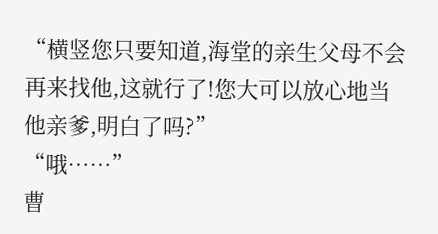“横竖您只要知道,海堂的亲生父母不会再来找他,这就行了!您大可以放心地当他亲爹,明白了吗?”
“哦……”
曹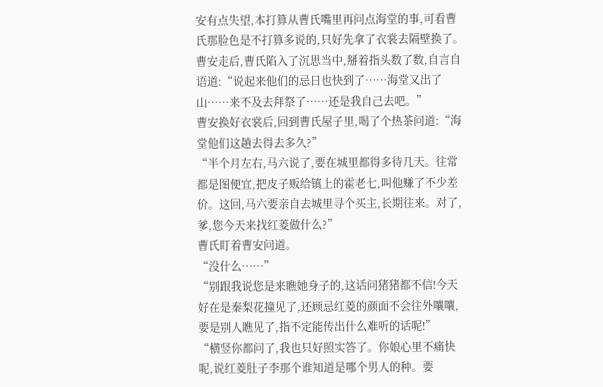安有点失望,本打算从曹氏嘴里再问点海堂的事,可看曹氏那脸色是不打算多说的,只好先拿了衣裳去隔壁换了。
曹安走后,曹氏陷入了沉思当中,掰着指头数了数,自言自语道:“说起来他们的忌日也快到了……海堂又出了山……来不及去拜祭了……还是我自己去吧。”
曹安换好衣裳后,回到曹氏屋子里,喝了个热茶问道:“海堂他们这趟去得去多久?”
“半个月左右,马六说了,要在城里都得多待几天。往常都是图便宜,把皮子贩给镇上的霍老七,叫他赚了不少差价。这回,马六要亲自去城里寻个买主,长期往来。对了,爹,您今天来找红菱做什么?”
曹氏盯着曹安问道。
“没什么……”
“别跟我说您是来瞧她身子的,这话问猪猪都不信!今天好在是秦梨花撞见了,还顾忌红菱的颜面不会往外嚷嚷,要是别人瞧见了,指不定能传出什么难听的话呢!”
“横竖你都问了,我也只好照实答了。你娘心里不痛快呢,说红菱肚子李那个谁知道是哪个男人的种。要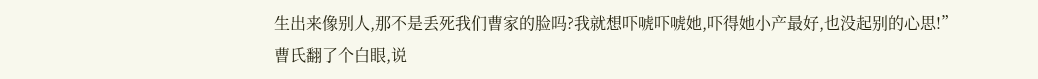生出来像别人,那不是丢死我们曹家的脸吗?我就想吓唬吓唬她,吓得她小产最好,也没起别的心思!”
曹氏翻了个白眼,说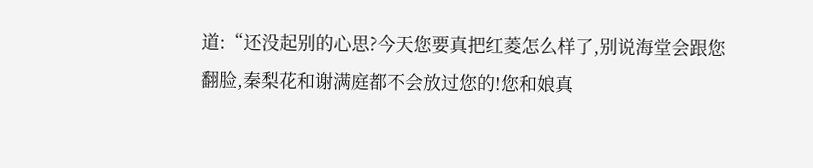道:“还没起别的心思?今天您要真把红菱怎么样了,别说海堂会跟您翻脸,秦梨花和谢满庭都不会放过您的!您和娘真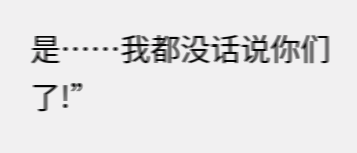是……我都没话说你们了!”